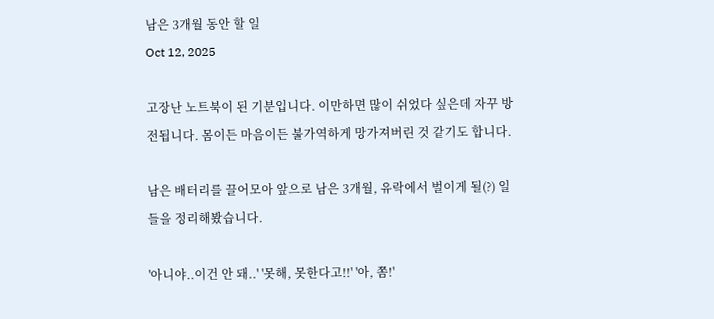남은 3개월 동안 할 일
Oct 12, 2025

고장난 노트북이 된 기분입니다. 이만하면 많이 쉬었다 싶은데 자꾸 방전됩니다. 몸이든 마음이든 불가역하게 망가져버린 것 같기도 합니다.

남은 배터리를 끌어모아 앞으로 남은 3개월, 유락에서 벌이게 될(?) 일들을 정리해봤습니다.

'아니야..이건 안 돼..' '못해, 못한다고!!' '아, 쫌!'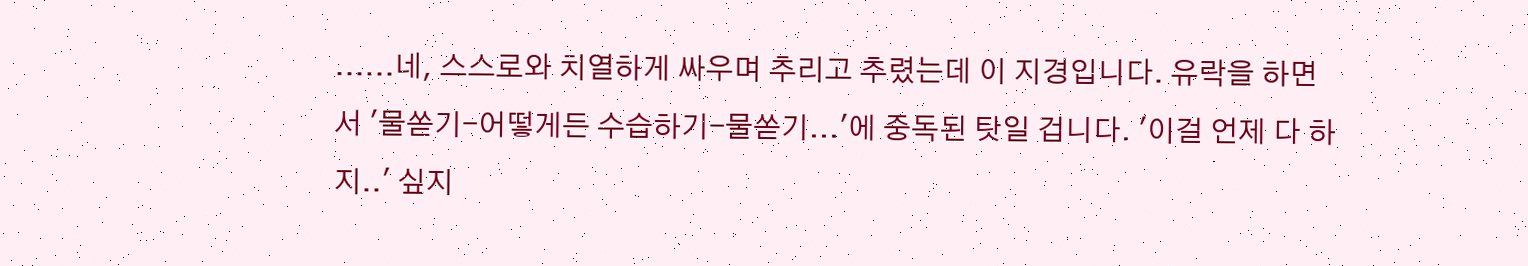......네, 스스로와 치열하게 싸우며 추리고 추렸는데 이 지경입니다. 유락을 하면서 '물쏟기-어떻게든 수습하기-물쏟기...'에 중독된 탓일 겁니다. '이걸 언제 다 하지..' 싶지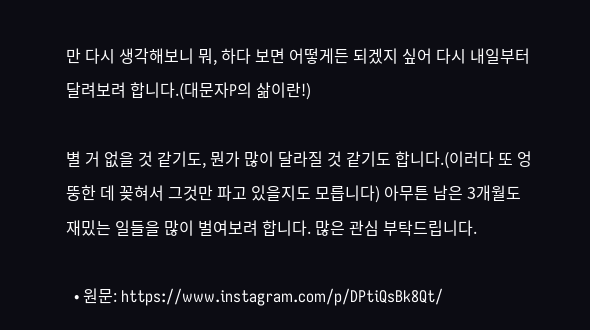만 다시 생각해보니 뭐, 하다 보면 어떻게든 되겠지 싶어 다시 내일부터 달려보려 합니다.(대문자P의 삶이란!)

별 거 없을 것 같기도, 뭔가 많이 달라질 것 같기도 합니다.(이러다 또 엉뚱한 데 꽂혀서 그것만 파고 있을지도 모릅니다) 아무튼 남은 3개월도 재밌는 일들을 많이 벌여보려 합니다. 많은 관심 부탁드립니다.

  • 원문: https://www.instagram.com/p/DPtiQsBk8Qt/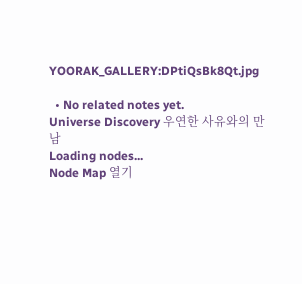YOORAK_GALLERY:DPtiQsBk8Qt.jpg

  • No related notes yet.
Universe Discovery 우연한 사유와의 만남
Loading nodes...
Node Map 열기